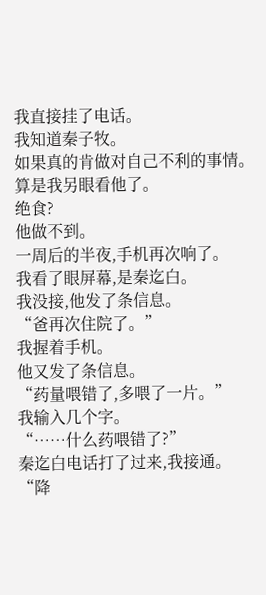我直接挂了电话。
我知道秦子牧。
如果真的肯做对自己不利的事情。
算是我另眼看他了。
绝食?
他做不到。
一周后的半夜,手机再次响了。
我看了眼屏幕,是秦迄白。
我没接,他发了条信息。
“爸再次住院了。”
我握着手机。
他又发了条信息。
“药量喂错了,多喂了一片。”
我输入几个字。
“……什么药喂错了?”
秦迄白电话打了过来,我接通。
“降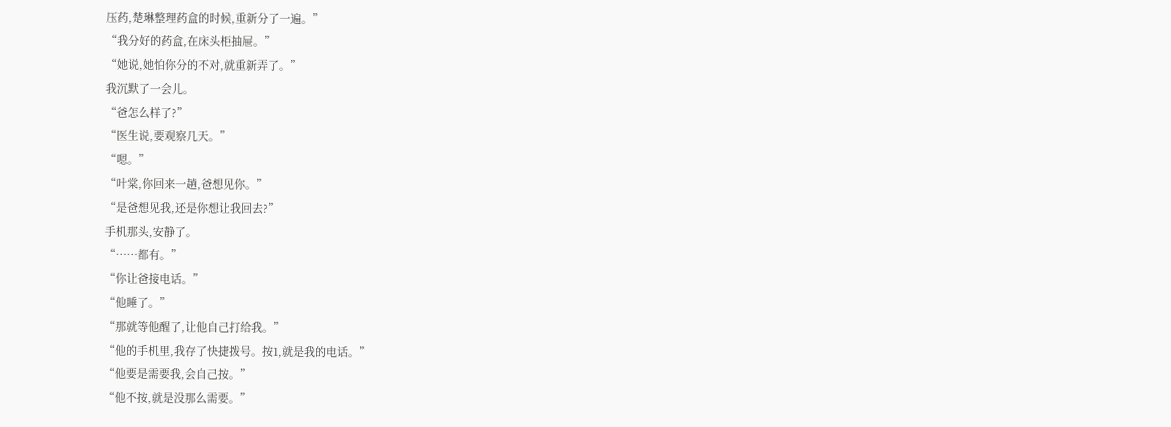压药,楚琳整理药盒的时候,重新分了一遍。”
“我分好的药盒,在床头柜抽屉。”
“她说,她怕你分的不对,就重新弄了。”
我沉默了一会儿。
“爸怎么样了?”
“医生说,要观察几天。”
“嗯。”
“叶棠,你回来一趟,爸想见你。”
“是爸想见我,还是你想让我回去?”
手机那头,安静了。
“……都有。”
“你让爸接电话。”
“他睡了。”
“那就等他醒了,让他自己打给我。”
“他的手机里,我存了快捷拨号。按1,就是我的电话。”
“他要是需要我,会自己按。”
“他不按,就是没那么需要。”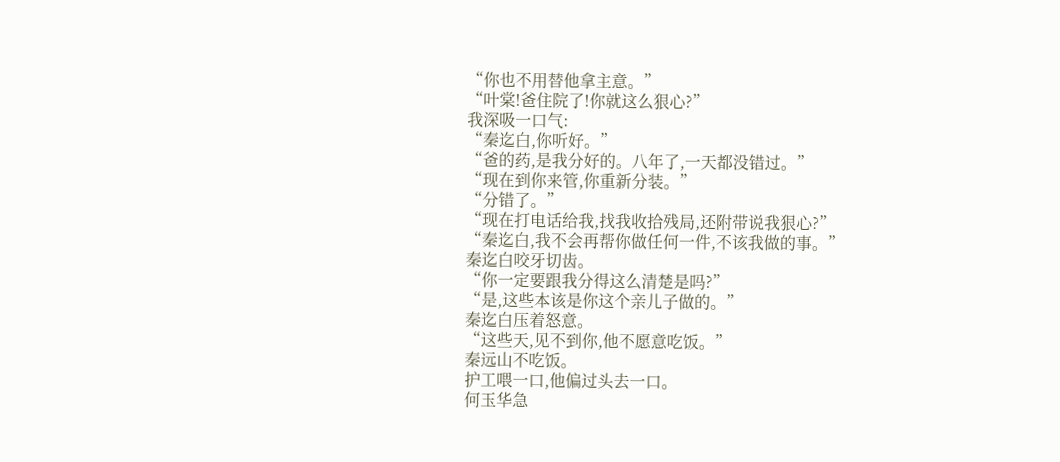“你也不用替他拿主意。”
“叶棠!爸住院了!你就这么狠心?”
我深吸一口气:
“秦迄白,你听好。”
“爸的药,是我分好的。八年了,一天都没错过。”
“现在到你来管,你重新分装。”
“分错了。”
“现在打电话给我,找我收拾残局,还附带说我狠心?”
“秦迄白,我不会再帮你做任何一件,不该我做的事。”
秦迄白咬牙切齿。
“你一定要跟我分得这么清楚是吗?”
“是,这些本该是你这个亲儿子做的。”
秦迄白压着怒意。
“这些天,见不到你,他不愿意吃饭。”
秦远山不吃饭。
护工喂一口,他偏过头去一口。
何玉华急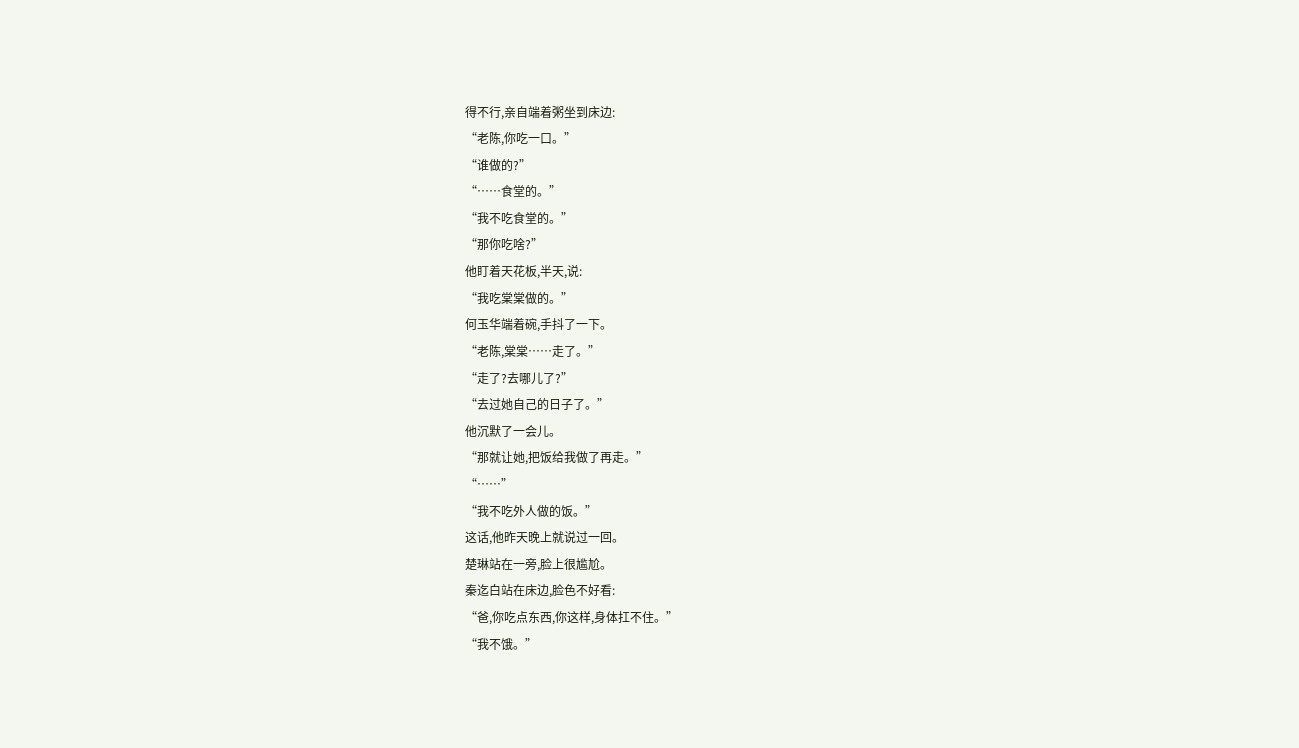得不行,亲自端着粥坐到床边:
“老陈,你吃一口。”
“谁做的?”
“……食堂的。”
“我不吃食堂的。”
“那你吃啥?”
他盯着天花板,半天,说:
“我吃棠棠做的。”
何玉华端着碗,手抖了一下。
“老陈,棠棠……走了。”
“走了?去哪儿了?”
“去过她自己的日子了。”
他沉默了一会儿。
“那就让她,把饭给我做了再走。”
“……”
“我不吃外人做的饭。”
这话,他昨天晚上就说过一回。
楚琳站在一旁,脸上很尴尬。
秦迄白站在床边,脸色不好看:
“爸,你吃点东西,你这样,身体扛不住。”
“我不饿。”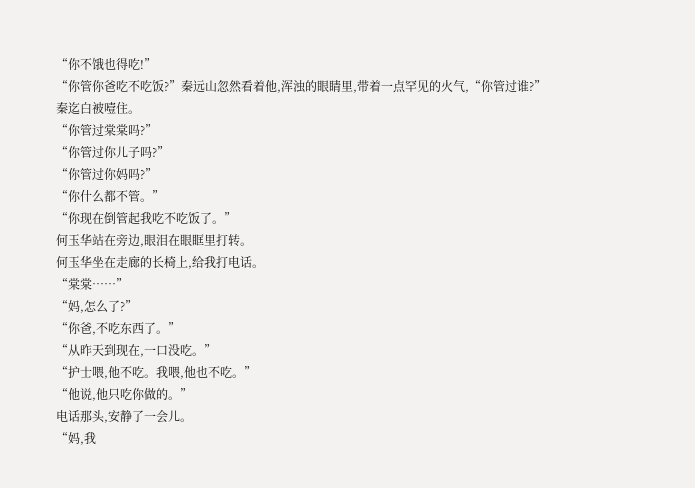“你不饿也得吃!”
“你管你爸吃不吃饭?”秦远山忽然看着他,浑浊的眼睛里,带着一点罕见的火气,“你管过谁?”
秦迄白被噎住。
“你管过棠棠吗?”
“你管过你儿子吗?”
“你管过你妈吗?”
“你什么都不管。”
“你现在倒管起我吃不吃饭了。”
何玉华站在旁边,眼泪在眼眶里打转。
何玉华坐在走廊的长椅上,给我打电话。
“棠棠……”
“妈,怎么了?”
“你爸,不吃东西了。”
“从昨天到现在,一口没吃。”
“护士喂,他不吃。我喂,他也不吃。”
“他说,他只吃你做的。”
电话那头,安静了一会儿。
“妈,我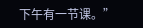下午有一节课。”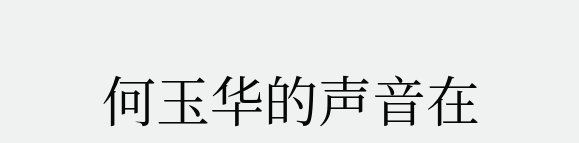何玉华的声音在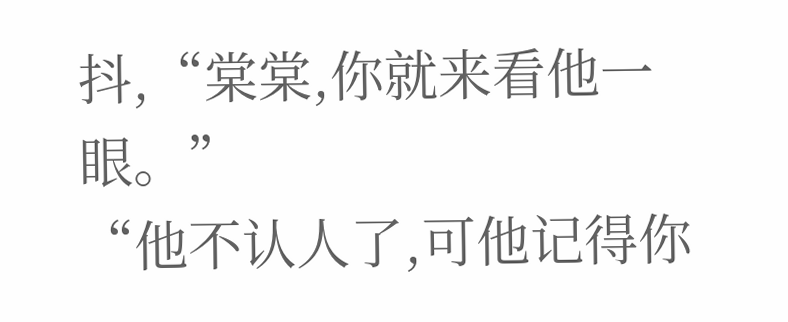抖,“棠棠,你就来看他一眼。”
“他不认人了,可他记得你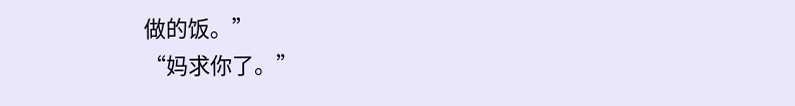做的饭。”
“妈求你了。”